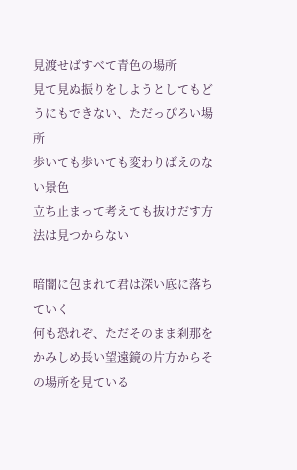見渡せばすべて青色の場所
見て見ぬ振りをしようとしてもどうにもできない、ただっぴろい場所
歩いても歩いても変わりばえのない景色
立ち止まって考えても抜けだす方法は見つからない

暗闇に包まれて君は深い底に落ちていく
何も恐れぞ、ただそのまま刹那をかみしめ長い望遠鏡の片方からその場所を見ている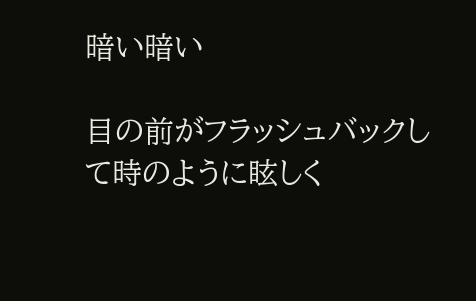暗い暗い

目の前がフラッシュバックして時のように眩しく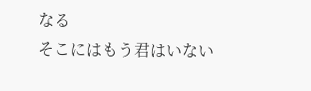なる
そこにはもう君はいない